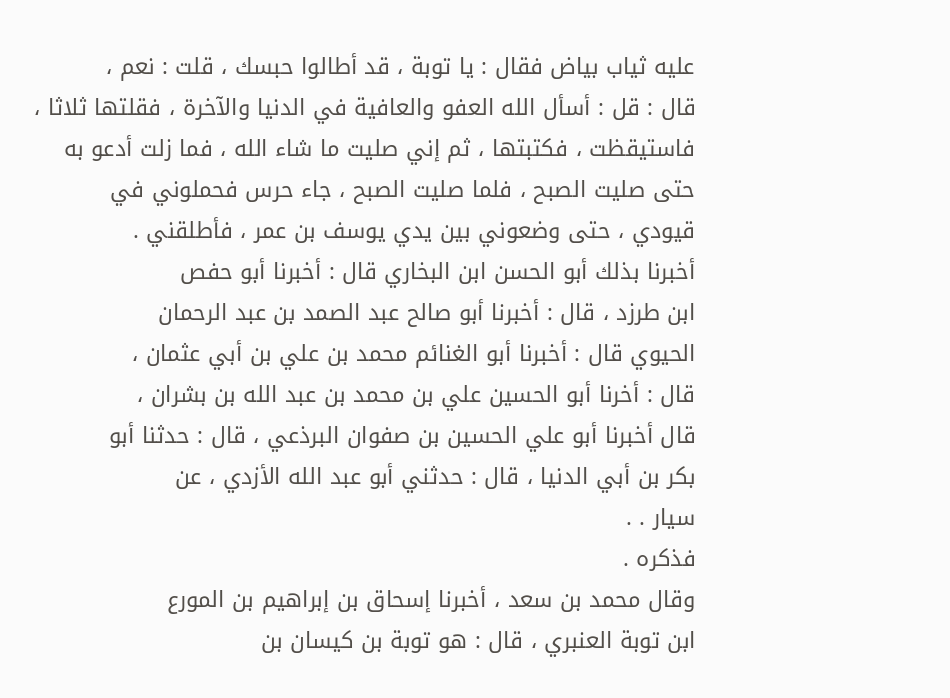عليه ثياب بياض فقال : يا توبة ، قد أطالوا حبسك ، قلت : نعم ،
قال : قل : أسأل الله العفو والعافية في الدنيا والآخرة ، فقلتها ثلاثا ،
فاستيقظت ، فكتبتها ، ثم إني صليت ما شاء الله ، فما زلت أدعو به
حتى صليت الصبح ، فلما صليت الصبح ، جاء حرس فحملوني في
قيودي ، حتى وضعوني بين يدي يوسف بن عمر ، فأطلقني .
أخبرنا بذلك أبو الحسن ابن البخاري قال : أخبرنا أبو حفص
ابن طرزد ، قال : أخبرنا أبو صالح عبد الصمد بن عبد الرحمان
الحيوي قال : أخبرنا أبو الغنائم محمد بن علي بن أبي عثمان ،
قال : أخرنا أبو الحسين علي بن محمد بن عبد الله بن بشران ،
قال أخبرنا أبو علي الحسين بن صفوان البرذعي ، قال : حدثنا أبو
بكر بن أبي الدنيا ، قال : حدثني أبو عبد الله الأزدي ، عن
سيار . .
فذكره .
وقال محمد بن سعد ، أخبرنا إسحاق بن إبراهيم بن المورع
ابن توبة العنبري ، قال : هو توبة بن كيسان بن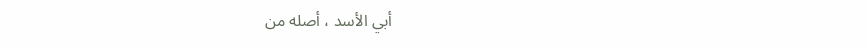أبي الأسد ، أصله من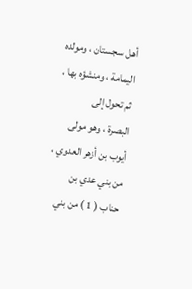أهل سجستان ، ومولده اليمامة ، ومنشؤه بها ، ثم تحول إلى
البصرة ، وهو مولى أيوب بن أزهر العدوي ، من بني عدي بن
حناب ( 1 ) من بني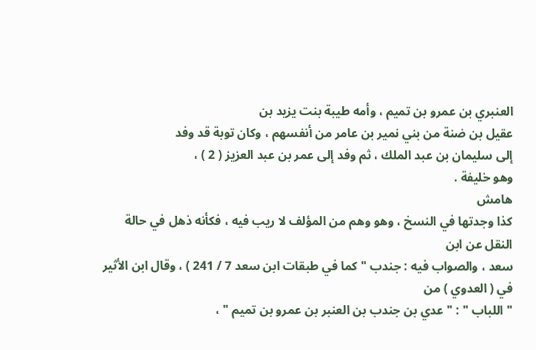العنبري بن عمرو بن تميم ، وأمه طيبة بنت يزيد بن
عقيل بن ضنة من بني نمير بن عامر من أنفسهم ، وكان توبة قد وفد
إلى سليمان بن عبد الملك ، ثم وفد إلى عمر بن عبد العزيز ( 2 ) ،
وهو خليفة .
هامش
كذا وجدتها في النسخ ، وهو وهم من المؤلف لا ريب فيه ، فكأنه ذهل في حالة النقل عن ابن
سعد ، والصواب فيه : جندب " كما في طبقات ابن سعد 7 / 241 ) ، وقال ابن الأثير في ( العدوي ) من
" اللباب " : " عدي بن جندب بن العنبر بن عمرو بن تميم " ،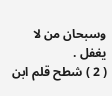وسبحان من لا يغفل .
( 2 ) شطح قلم ابن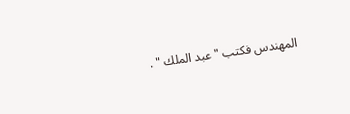المهندس فكتب " عبد الملك " .